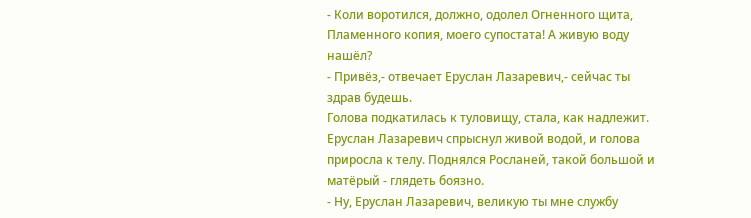- Коли воротился, должно, одолел Огненного щита, Пламенного копия, моего супостата! А живую воду нашёл?
- Привёз,- отвечает Еруслан Лазаревич,- сейчас ты здрав будешь.
Голова подкатилась к туловищу, стала, как надлежит. Еруслан Лазаревич спрыснул живой водой, и голова приросла к телу. Поднялся Росланей, такой большой и матёрый - глядеть боязно.
- Ну, Еруслан Лазаревич, великую ты мне службу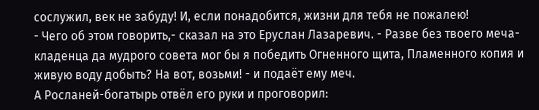сослужил, век не забуду! И, если понадобится, жизни для тебя не пожалею!
- Чего об этом говорить,- сказал на это Еруслан Лазаревич. - Разве без твоего меча-кладенца да мудрого совета мог бы я победить Огненного щита, Пламенного копия и живую воду добыть? На вот, возьми! - и подаёт ему меч.
А Росланей-богатырь отвёл его руки и проговорил: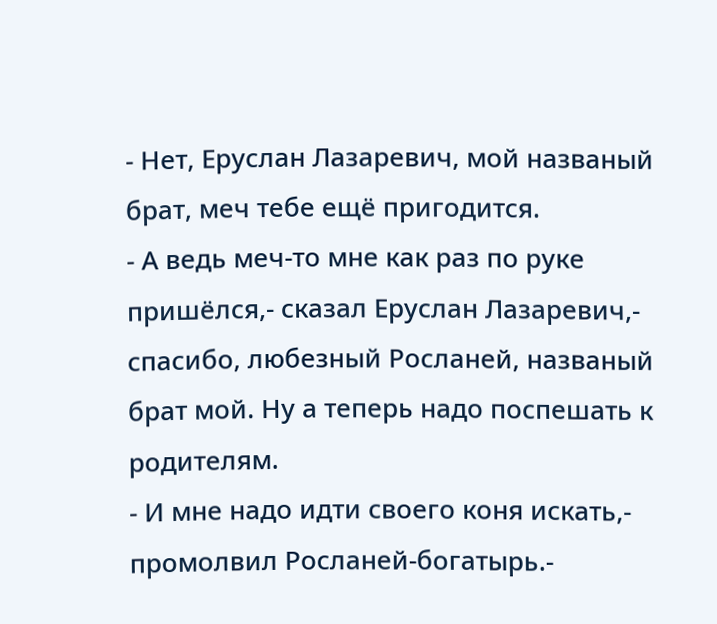- Нет, Еруслан Лазаревич, мой названый брат, меч тебе ещё пригодится.
- А ведь меч-то мне как раз по руке пришёлся,- сказал Еруслан Лазаревич,- спасибо, любезный Росланей, названый брат мой. Ну а теперь надо поспешать к родителям.
- И мне надо идти своего коня искать,- промолвил Росланей-богатырь.-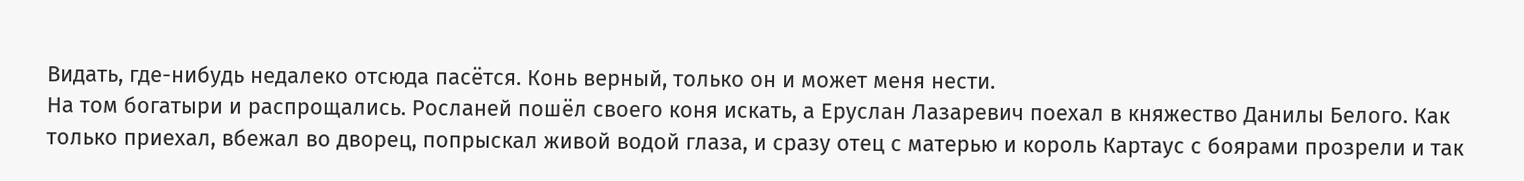Видать, где-нибудь недалеко отсюда пасётся. Конь верный, только он и может меня нести.
На том богатыри и распрощались. Росланей пошёл своего коня искать, а Еруслан Лазаревич поехал в княжество Данилы Белого. Как только приехал, вбежал во дворец, попрыскал живой водой глаза, и сразу отец с матерью и король Картаус с боярами прозрели и так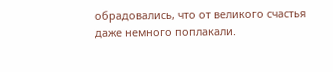обрадовались, что от великого счастья даже немного поплакали.